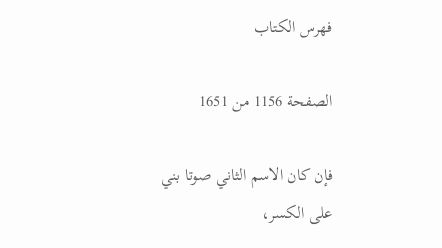فهرس الكتاب

الصفحة 1156 من 1651

فإن كان الاسم الثاني صوتا بني على الكسر،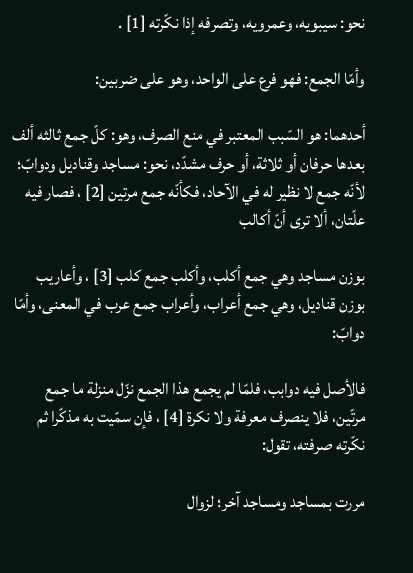نحو: سيبويه، وعمرويه، وتصرفه إذا نكّرته [1] .

وأمّا الجمع: فهو فرع على الواحد، وهو على ضربين:

أحدهما: هو السّبب المعتبر في منع الصرف، وهو: كلّ جمع ثالثه ألف بعدها حرفان أو ثلاثة، أو حرف مشدّد، نحو: مساجد وقناديل ودوابّ؛ لأنّه جمع لا نظير له في الآحاد، فكأنّه جمع مرتين [2] ، فصار فيه علّتان، ألا ترى أنّ أكالب

بوزن مساجد وهي جمع أكلب، وأكلب جمع كلب [3] ، وأعاريب بوزن قناديل، وهي جمع أعراب، وأعراب جمع عرب في المعنى، وأمّا دوابّ:

فالأصل فيه دوابب، فلمّا لم يجمع هذا الجمع نزّل منزلة ما جمع مرتّين، فلا ينصرف معرفة ولا نكرة [4] ، فإن سمّيت به مذكّرا ثم نكّرته صرفته، تقول:

مررت بمساجد ومساجد آخر؛ لزوال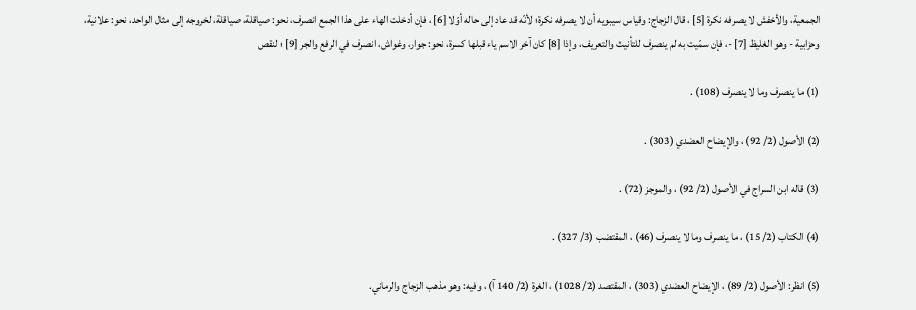الجمعية، والأخفش لا يصرفه نكرة [5] ، قال الزجاج: وقياس سيبويه أن لا يصرفه نكرة؛ لأنّه قد عاد إلى حاله أوّلا [6] ، فإن أدخلت الهاء على هذا الجمع انصرف، نحو: صياقلة، صياقلة، لخروجه إلى مثال الواحد، نحو: علانية، وحزابية - وهو الغليظ [7] -، فإن سمّيت به لم ينصرف للتأنيث والتعريف، وإذا [8] كان آخر الاسم ياء قبلها كسرة، نحو: جوار، وغواش، انصرف في الرفع والجر [9] ؛ لنقص

(1) ما ينصرف وما لا ينصرف (108) .

(2) الأصول (2/ 92) ، والإيضاح العضدي (303) .

(3) قاله ابن السراج في الأصول (2/ 92) ، والموجز (72) .

(4) الكتاب (2/ 15) ، ما ينصرف وما لا ينصرف (46) ، المقتضب (3/ 327) .

(5) انظر: الأصول (2/ 89) ، الإيضاح العضدي (303) ، المقتصد (2/ 1028) ، الغرة (2/ 140 آ) ، وفيه: وهو مذهب الزجاج والرماني.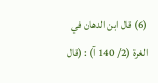(6) قال ابن الدهان في الغرة (2/ 140 آ) : (قال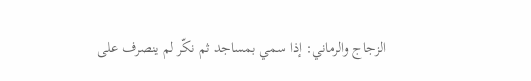الزجاج والرماني: إذا سمي بمساجد ثم نكّر لم ينصرف على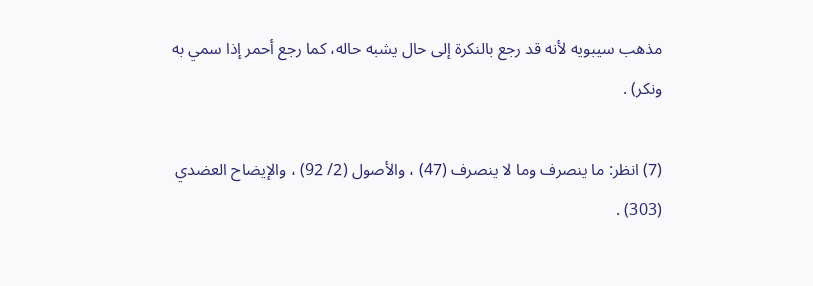مذهب سيبويه لأنه قد رجع بالنكرة إلى حال يشبه حاله، كما رجع أحمر إذا سمي به ونكر) .

(7) انظر: ما ينصرف وما لا ينصرف (47) ، والأصول (2/ 92) ، والإيضاح العضدي (303) .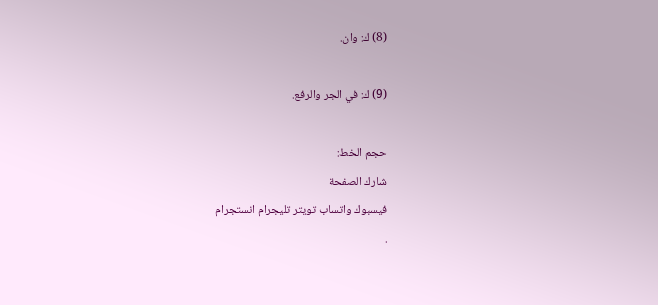(8) ك: وان.

(9) ك: في الجر والرفع.

حجم الخط:
شارك الصفحة
فيسبوك واتساب تويتر تليجرام انستجرام
.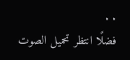. .
فضلًا انتظر تحميل الصوت